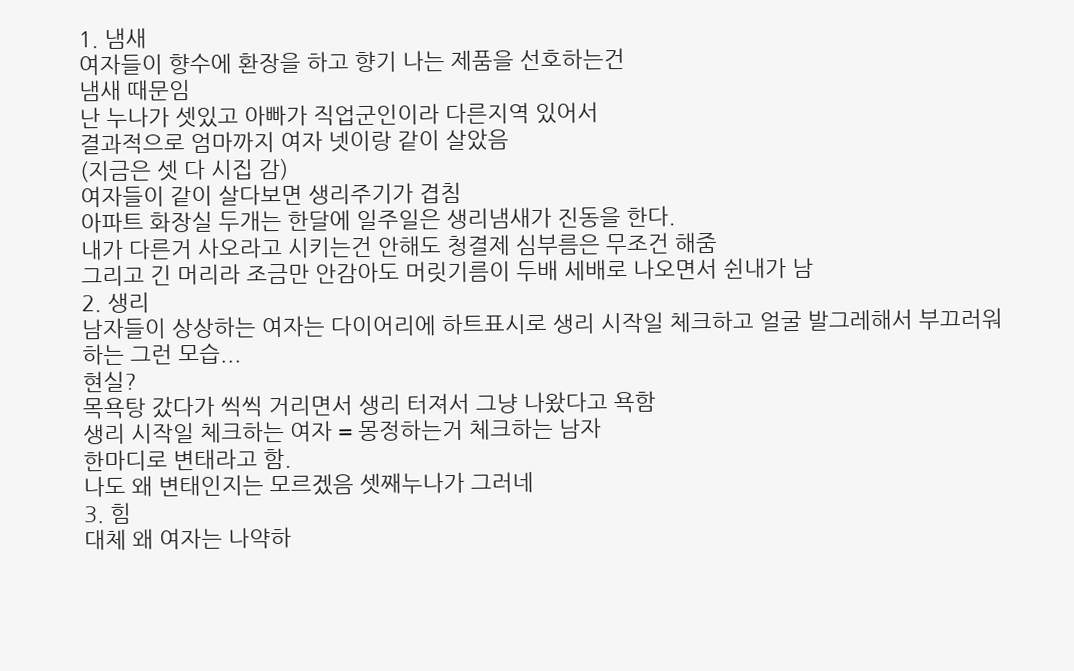1. 냄새
여자들이 향수에 환장을 하고 향기 나는 제품을 선호하는건
냄새 때문임
난 누나가 셋있고 아빠가 직업군인이라 다른지역 있어서
결과적으로 엄마까지 여자 넷이랑 같이 살았음
(지금은 셋 다 시집 감)
여자들이 같이 살다보면 생리주기가 겹침
아파트 화장실 두개는 한달에 일주일은 생리냄새가 진동을 한다.
내가 다른거 사오라고 시키는건 안해도 청결제 심부름은 무조건 해줌
그리고 긴 머리라 조금만 안감아도 머릿기름이 두배 세배로 나오면서 쉰내가 남
2. 생리
남자들이 상상하는 여자는 다이어리에 하트표시로 생리 시작일 체크하고 얼굴 발그레해서 부끄러워하는 그런 모습...
현실?
목욕탕 갔다가 씩씩 거리면서 생리 터져서 그냥 나왔다고 욕함
생리 시작일 체크하는 여자 = 몽정하는거 체크하는 남자
한마디로 변태라고 함.
나도 왜 변태인지는 모르겠음 셋째누나가 그러네
3. 힘
대체 왜 여자는 나약하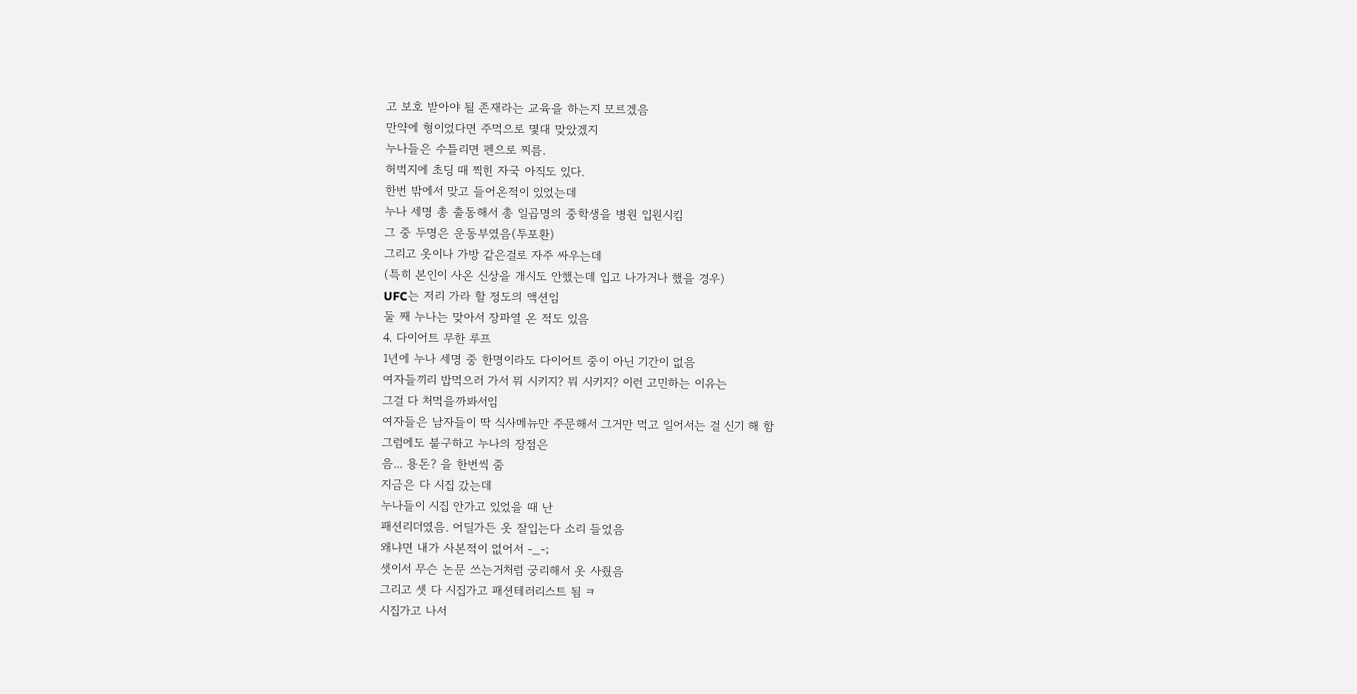고 보호 받아야 될 존재라는 교육을 하는지 모르겠음
만약에 형이었다면 주먹으로 몇대 맞았겠지
누나들은 수틀리면 펜으로 찌름.
허벅지에 초딩 때 찍힌 자국 아직도 있다.
한번 밖에서 맞고 들어온적이 있었는데
누나 세명 총 출동해서 총 일곱명의 중학생을 병원 입원시킴
그 중 두명은 운동부였음(투포환)
그리고 옷이나 가방 같은걸로 자주 싸우는데
(특히 본인이 사온 신상을 개시도 안했는데 입고 나가거나 했을 경우)
UFC는 저리 가라 할 정도의 액션임
둘 째 누나는 맞아서 장파열 온 적도 있음
4. 다이어트 무한 루프
1년에 누나 세명 중 한명이라도 다이어트 중이 아닌 기간이 없음
여자들끼리 밥먹으러 가서 뭐 시키지? 뭐 시키지? 이런 고민하는 이유는
그걸 다 처먹을까봐서임
여자들은 남자들이 딱 식사메뉴만 주문해서 그거만 먹고 일어서는 걸 신기 해 함
그럼에도 불구하고 누나의 장점은
음... 용돈? 을 한번씩 줌
지금은 다 시집 갔는데
누나들이 시집 안가고 있었을 때 난
패션리더였음. 어딜가든 옷 잘입는다 소리 들었음
왜냐면 내가 사본적이 없어서 -_-;
셋이서 무슨 논문 쓰는거처럼 궁리해서 옷 사줬음
그리고 셋 다 시집가고 패션테러리스트 됨 ㅋ
시집가고 나서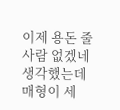이제 용돈 줄 사람 없겠네 생각했는데
매형이 세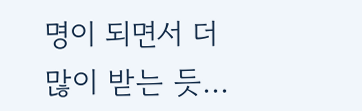명이 되면서 더 많이 받는 듯...